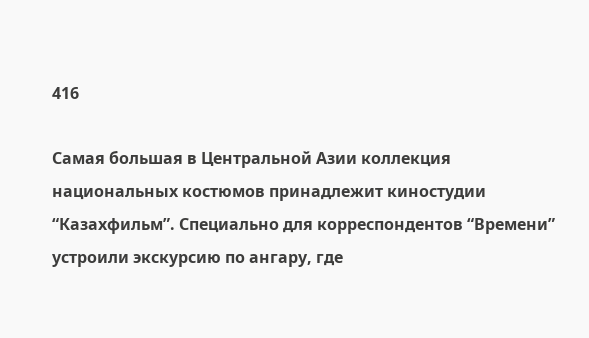416

Самая большая в Центральной Азии коллекция национальных костюмов принадлежит киностудии “Казахфильм”. Специально для корреспондентов “Времени” устроили экскурсию по ангару, где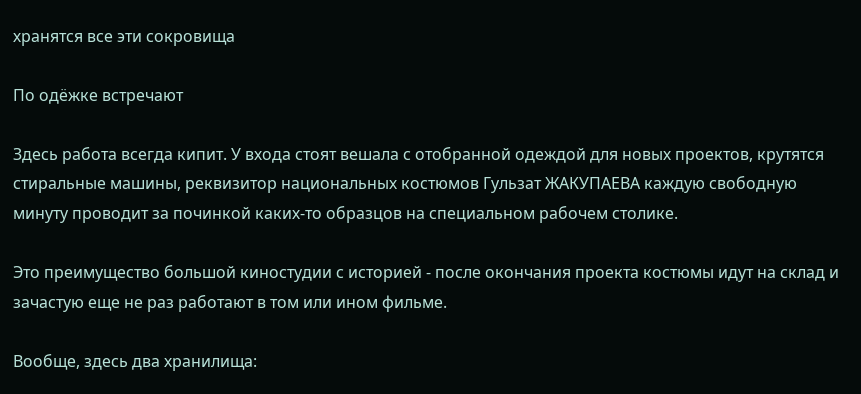хранятся все эти сокровища

По одёжке встречают

Здесь работа всегда кипит. У входа стоят вешала с отобранной одеждой для новых проектов, крутятся стиральные машины, реквизитор национальных костюмов Гульзат ЖАКУПАЕВА каждую свободную минуту проводит за починкой каких-то образцов на специальном рабочем столике.

Это преимущество большой киностудии с историей - после окончания проекта костюмы идут на склад и зачастую еще не раз работают в том или ином фильме.

Вообще, здесь два хранилища: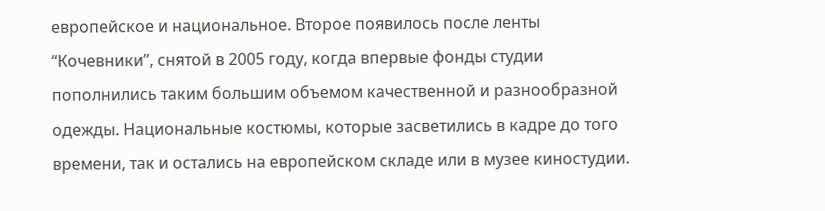европейское и национальное. Второе появилось после ленты “Кочевники”, снятой в 2005 году, когда впервые фонды студии пополнились таким большим объемом качественной и разнообразной одежды. Национальные костюмы, которые засветились в кадре до того времени, так и остались на европейском складе или в музее киностудии.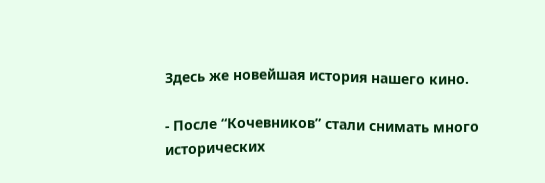Здесь же новейшая история нашего кино.

- После “Кочевников” стали снимать много исторических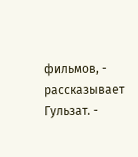фильмов, - рассказывает Гульзат. -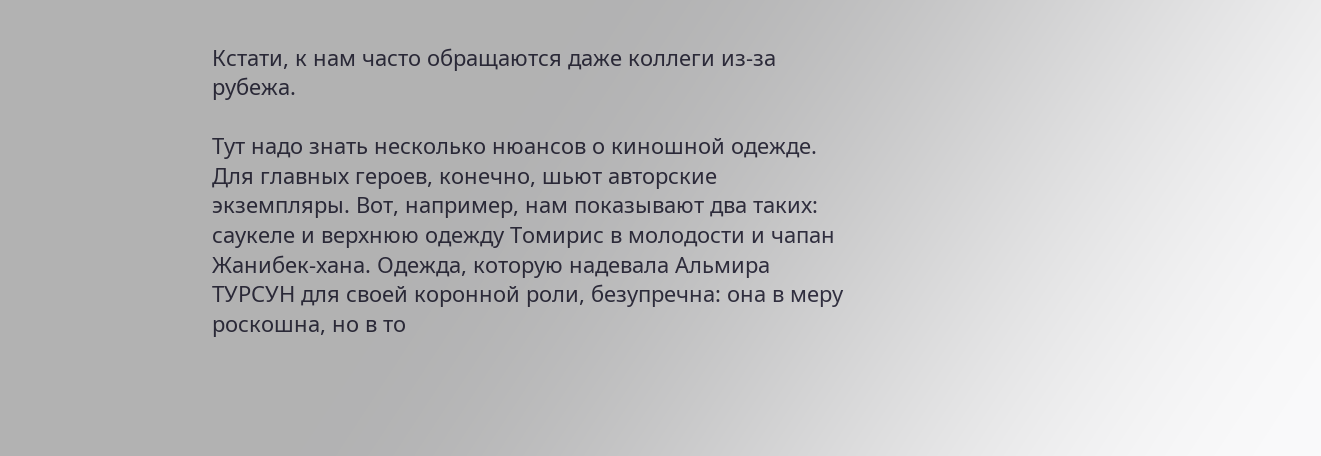Кстати, к нам часто обращаются даже коллеги из-за рубежа.

Тут надо знать несколько нюансов о киношной одежде. Для главных героев, конечно, шьют авторские экземпляры. Вот, например, нам показывают два таких: саукеле и верхнюю одежду Томирис в молодости и чапан Жанибек-хана. Одежда, которую надевала Альмира ТУРСУН для своей коронной роли, безупречна: она в меру роскошна, но в то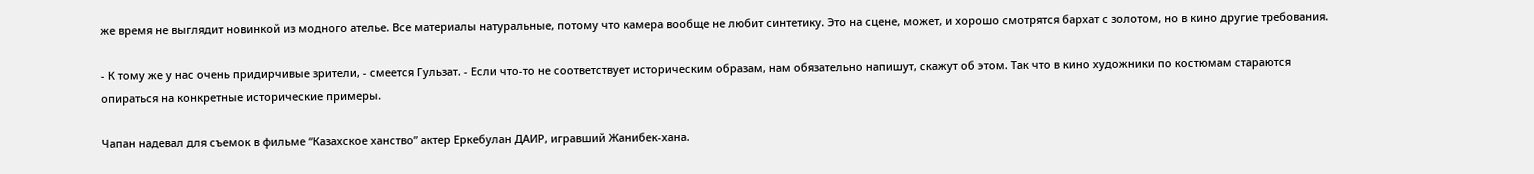же время не выглядит новинкой из модного ателье. Все материалы натуральные, потому что камера вообще не любит синтетику. Это на сцене, может, и хорошо смотрятся бархат с золотом, но в кино другие требования.

- К тому же у нас очень придирчивые зрители, - смеется Гульзат. - Если что-то не соответствует историческим образам, нам обязательно напишут, скажут об этом. Так что в кино художники по костюмам стараются опираться на конкретные исторические примеры.

Чапан надевал для съемок в фильме “Казахское ханство” актер Еркебулан ДАИР, игравший Жанибек-хана.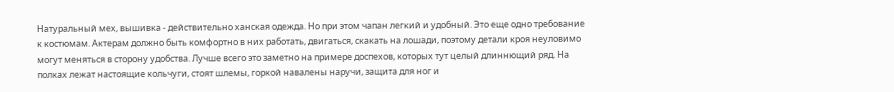Натуральный мех, вышивка - действительно ханская одежда. Но при этом чапан легкий и удобный. Это еще одно требование к костюмам. Актерам должно быть комфортно в них работать, двигаться, скакать на лошади, поэтому детали кроя неуловимо могут меняться в сторону удобства. Лучше всего это заметно на примере доспехов, которых тут целый длиннющий ряд. На полках лежат настоящие кольчуги, стоят шлемы, горкой навалены наручи, защита для ног и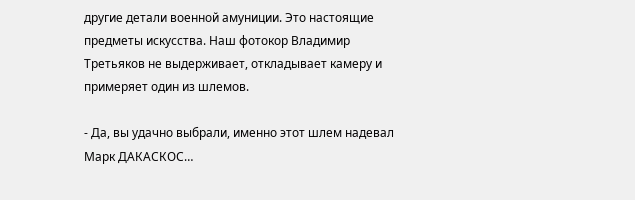другие детали военной амуниции. Это настоящие предметы искусства. Наш фотокор Владимир Третьяков не выдерживает, откладывает камеру и примеряет один из шлемов.

- Да, вы удачно выбрали, именно этот шлем надевал Марк ДАКАСКОС…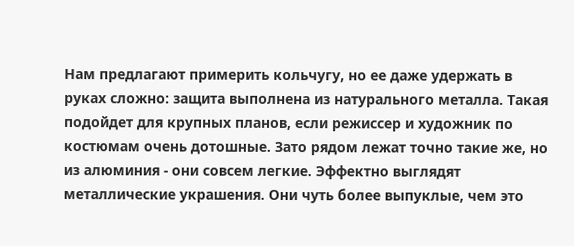Нам предлагают примерить кольчугу, но ее даже удержать в руках сложно: защита выполнена из натурального металла. Такая подойдет для крупных планов, если режиссер и художник по костюмам очень дотошные. Зато рядом лежат точно такие же, но из алюминия - они совсем легкие. Эффектно выглядят металлические украшения. Они чуть более выпуклые, чем это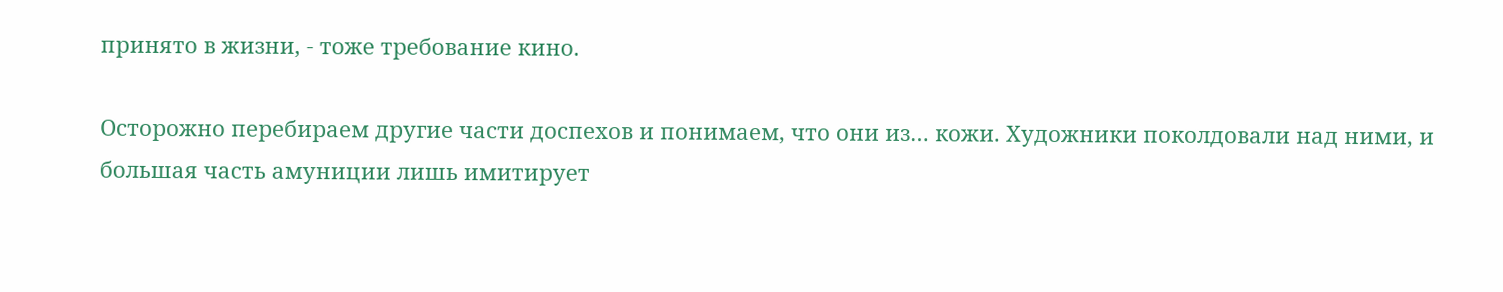принято в жизни, - тоже требование кино.

Осторожно перебираем другие части доспехов и понимаем, что они из… кожи. Художники поколдовали над ними, и большая часть амуниции лишь имитирует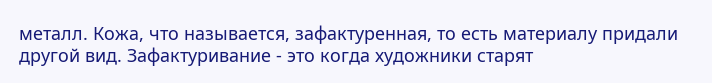металл. Кожа, что называется, зафактуренная, то есть материалу придали другой вид. Зафактуривание - это когда художники старят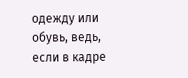одежду или обувь, ведь, если в кадре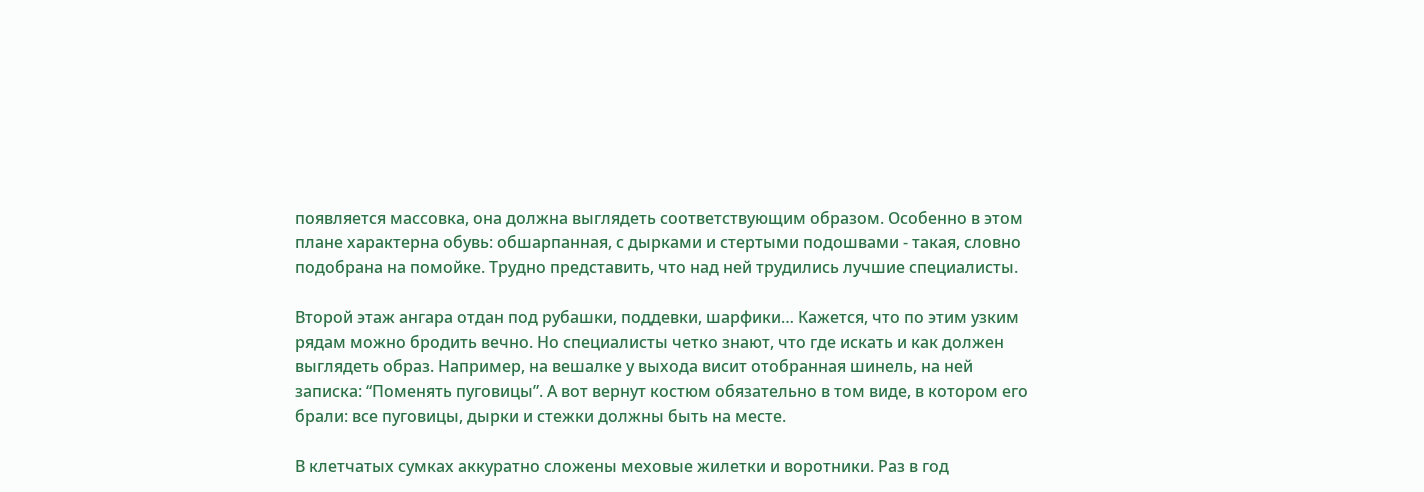появляется массовка, она должна выглядеть соответствующим образом. Особенно в этом плане характерна обувь: обшарпанная, с дырками и стертыми подошвами - такая, словно подобрана на помойке. Трудно представить, что над ней трудились лучшие специалисты.

Второй этаж ангара отдан под рубашки, поддевки, шарфики… Кажется, что по этим узким рядам можно бродить вечно. Но специалисты четко знают, что где искать и как должен выглядеть образ. Например, на вешалке у выхода висит отобранная шинель, на ней записка: “Поменять пуговицы”. А вот вернут костюм обязательно в том виде, в котором его брали: все пуговицы, дырки и стежки должны быть на месте.

В клетчатых сумках аккуратно сложены меховые жилетки и воротники. Раз в год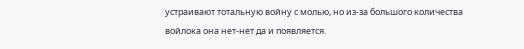устраивают тотальную войну с молью, но из-за большого количества войлока она нет-нет да и появляется.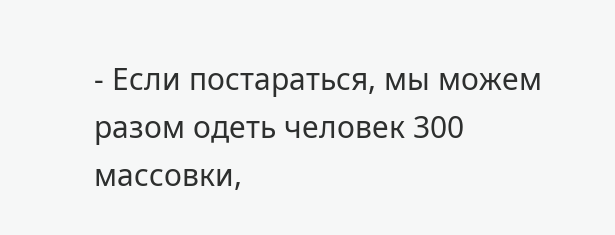- Если постараться, мы можем разом одеть человек 300 массовки,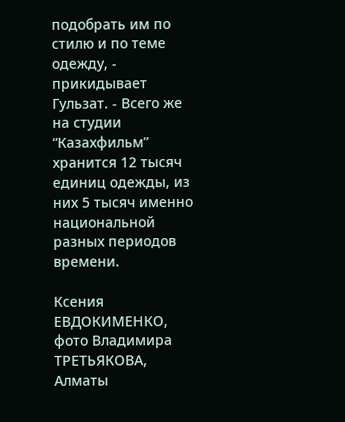подобрать им по стилю и по теме одежду, - прикидывает Гульзат. - Всего же на студии “Казахфильм” хранится 12 тысяч единиц одежды, из них 5 тысяч именно национальной разных периодов времени.

Ксения ЕВДОКИМЕНКО, фото Владимира ТРЕТЬЯКОВА, Алматы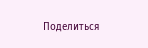Поделиться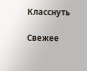Класснуть

Свежее